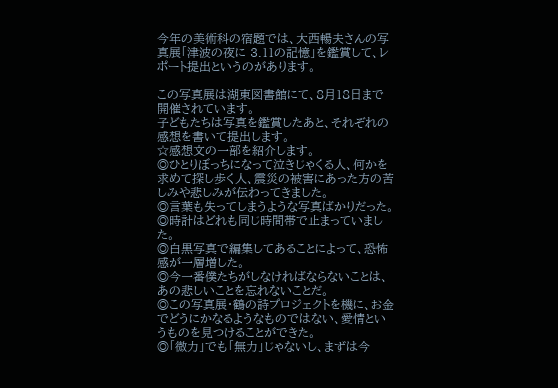今年の美術科の宿題では、大西暢夫さんの写真展「津波の夜に 3.11の記憶」を鑑賞して、レポート提出というのがあります。

この写真展は湖東図書館にて、8月18日まで開催されています。
子どもたちは写真を鑑賞したあと、それぞれの感想を書いて提出します。
☆感想文の一部を紹介します。
◎ひとりぼっちになって泣きじゃくる人、何かを求めて探し歩く人、震災の被害にあった方の苦しみや悲しみが伝わってきました。
◎言葉も失ってしまうような写真ばかりだった。
◎時計はどれも同じ時間帯で止まっていました。
◎白黒写真で編集してあることによって、恐怖感が一層増した。
◎今一番僕たちがしなければならないことは、あの悲しいことを忘れないことだ。
◎この写真展・鶴の詩プロジェクトを機に、お金でどうにかなるようなものではない、愛情というものを見つけることができた。
◎「微力」でも「無力」じゃないし、まずは今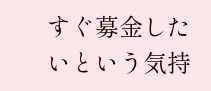すぐ募金したいという気持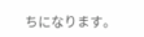ちになります。